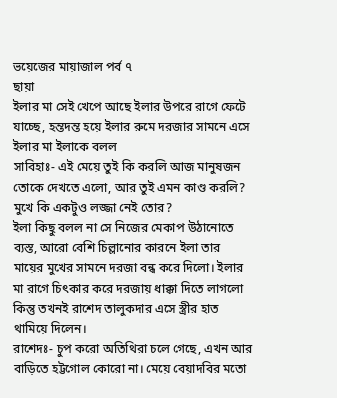ভয়েজের মায়াজাল পর্ব ৭
ছায়া
ইলার মা সেই খেপে আছে ইলার উপরে রাগে ফেটে যাচ্ছে, হন্তদন্ত হয়ে ইলার রুমে দরজার সামনে এসে ইলার মা ইলাকে বলল
সাবিহাঃ- এই মেয়ে তুই কি করলি আজ মানুষজন তোকে দেখতে এলো, আর তুই এমন কাণ্ড করলি? মুখে কি একটুও লজ্জা নেই তোর?
ইলা কিছু বলল না সে নিজের মেকাপ উঠানোতে ব্যস্ত, আরো বেশি চিল্লানোর কারনে ইলা তার মায়ের মুখের সামনে দরজা বন্ধ করে দিলো। ইলার মা রাগে চিৎকার করে দরজায় ধাক্কা দিতে লাগলো কিন্তু তখনই রাশেদ তালুকদার এসে স্ত্রীর হাত থামিয়ে দিলেন।
রাশেদঃ- চুপ করো অতিথিরা চলে গেছে, এখন আর বাড়িতে হট্টগোল কোরো না। মেয়ে বেয়াদবির মতো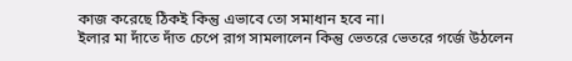কাজ করেছে ঠিকই কিন্তু এভাবে তো সমাধান হবে না।
ইলার মা দাঁতে দাঁত চেপে রাগ সামলালেন কিন্তু ভেতরে ভেতরে গর্জে উঠলেন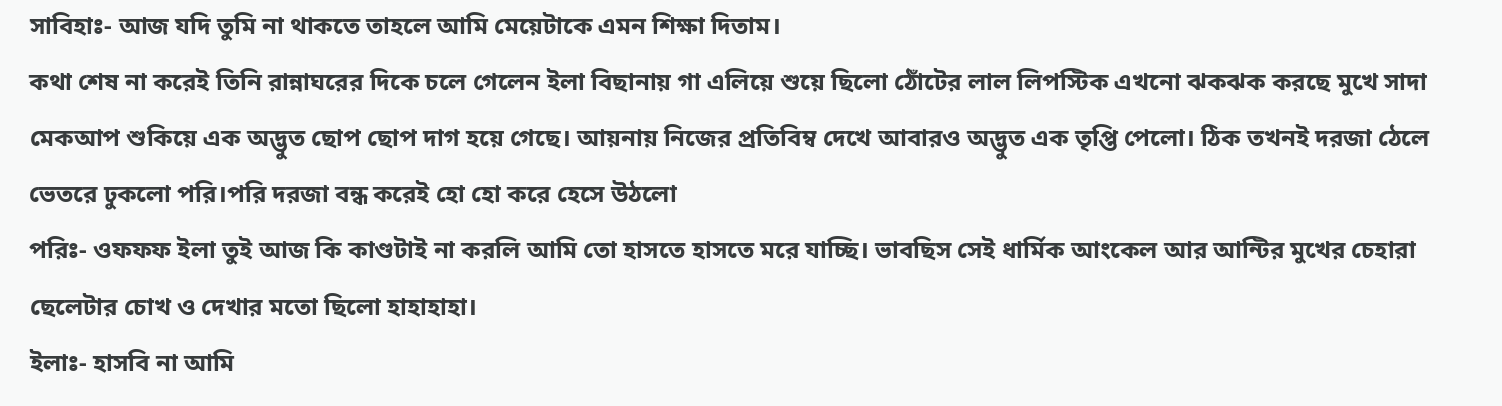সাবিহাঃ- আজ যদি তুমি না থাকতে তাহলে আমি মেয়েটাকে এমন শিক্ষা দিতাম।
কথা শেষ না করেই তিনি রান্নাঘরের দিকে চলে গেলেন ইলা বিছানায় গা এলিয়ে শুয়ে ছিলো ঠোঁটের লাল লিপস্টিক এখনো ঝকঝক করছে মুখে সাদা মেকআপ শুকিয়ে এক অদ্ভুত ছোপ ছোপ দাগ হয়ে গেছে। আয়নায় নিজের প্রতিবিম্ব দেখে আবারও অদ্ভুত এক তৃপ্তি পেলো। ঠিক তখনই দরজা ঠেলে ভেতরে ঢুকলো পরি।পরি দরজা বন্ধ করেই হো হো করে হেসে উঠলো
পরিঃ- ওফফফ ইলা তুই আজ কি কাণ্ডটাই না করলি আমি তো হাসতে হাসতে মরে যাচ্ছি। ভাবছিস সেই ধার্মিক আংকেল আর আন্টির মুখের চেহারা ছেলেটার চোখ ও দেখার মতো ছিলো হাহাহাহা।
ইলাঃ- হাসবি না আমি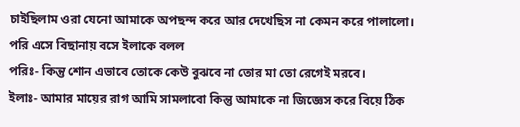চাইছিলাম ওরা যেনো আমাকে অপছন্দ করে আর দেখেছিস না কেমন করে পালালো।
পরি এসে বিছানায় বসে ইলাকে বলল
পরিঃ- কিন্তু শোন এভাবে তোকে কেউ বুঝবে না তোর মা তো রেগেই মরবে।
ইলাঃ- আমার মায়ের রাগ আমি সামলাবো কিন্তু আমাকে না জিজ্ঞেস করে বিয়ে ঠিক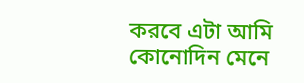করবে এটা আমি কোনোদিন মেনে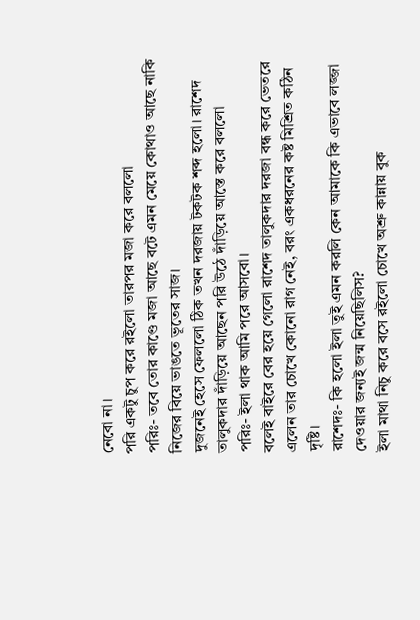নেবো না।
পরি একটু চুপ করে রইলো তারপর মজা করে বললো
পরিঃ- তবে তোর কাণ্ডে মজা আছে বটে এমন মেয়ে কোথাও আছে নাকি নিজের বিয়ে ভাঙতে ভূতের সাজ।
দুজনেই হেসে ফেললো ঠিক তখন দরজায় টকটক শব্দ হলো। রাশেদ তালুকদার দাঁড়িয়ে আছেন পরি উঠে দাঁড়িয়ে আস্তে করে বললো
পরিঃ- ইলা থাক আমি পরে আসবো।
বলেই বাইরে বের হয়ে গেলো রাশেদ তালুকদার দরজা বন্ধ করে ভেতরে এলেন তার চোখে কোনো রাগ নেই, বরং একধরনের কষ্ট মিশ্রিত কঠিন দৃষ্টি।
রাশেদঃ- কি হলো ইলা তুই এমন করলি কেন আমাকে কি এভাবে লজ্জা দেওয়ার জন্যই জন্ম নিয়েছিলিস?
ইলা মাথা নিচু করে বসে রইলো চোখে অশ্রু কান্নায় বুক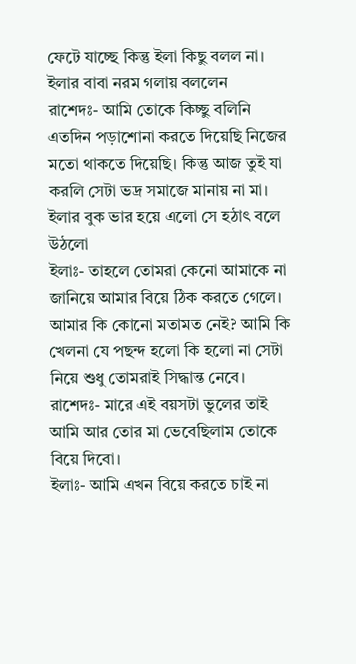ফেটে যাচ্ছে কিন্তু ইলা কিছু বলল না। ইলার বাবা নরম গলায় বললেন
রাশেদঃ- আমি তোকে কিচ্ছু বলিনি এতদিন পড়াশোনা করতে দিয়েছি নিজের মতো থাকতে দিয়েছি। কিন্তু আজ তুই যা করলি সেটা ভদ্র সমাজে মানায় না মা।
ইলার বুক ভার হয়ে এলো সে হঠাৎ বলে উঠলো
ইলাঃ- তাহলে তোমরা কেনো আমাকে না জানিয়ে আমার বিয়ে ঠিক করতে গেলে। আমার কি কোনো মতামত নেই? আমি কি খেলনা যে পছন্দ হলো কি হলো না সেটা নিয়ে শুধু তোমরাই সিদ্ধান্ত নেবে।
রাশেদঃ- মারে এই বয়সটা ভুলের তাই আমি আর তোর মা ভেবেছিলাম তোকে বিয়ে দিবো।
ইলাঃ- আমি এখন বিয়ে করতে চাই না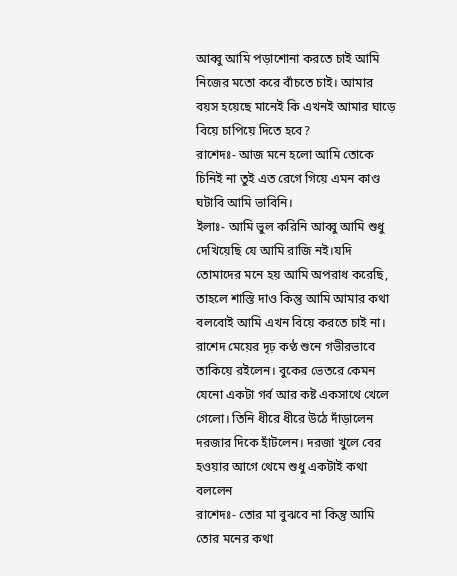আব্বু আমি পড়াশোনা করতে চাই আমি নিজের মতো করে বাঁচতে চাই। আমার বয়স হয়েছে মানেই কি এখনই আমার ঘাড়ে বিয়ে চাপিয়ে দিতে হবে?
রাশেদঃ- আজ মনে হলো আমি তোকে চিনিই না তুই এত রেগে গিয়ে এমন কাণ্ড ঘটাবি আমি ভাবিনি।
ইলাঃ- আমি ভুল করিনি আব্বু আমি শুধু দেখিয়েছি যে আমি রাজি নই।যদি তোমাদের মনে হয় আমি অপরাধ করেছি, তাহলে শাস্তি দাও কিন্তু আমি আমার কথা বলবোই আমি এখন বিয়ে করতে চাই না।
রাশেদ মেয়ের দৃঢ় কণ্ঠ শুনে গভীরভাবে তাকিয়ে রইলেন। বুকের ভেতরে কেমন যেনো একটা গর্ব আর কষ্ট একসাথে খেলে গেলো। তিনি ধীরে ধীরে উঠে দাঁড়ালেন দরজার দিকে হাঁটলেন। দরজা খুলে বের হওয়ার আগে থেমে শুধু একটাই কথা বললেন
রাশেদঃ- তোর মা বুঝবে না কিন্তু আমি তোর মনের কথা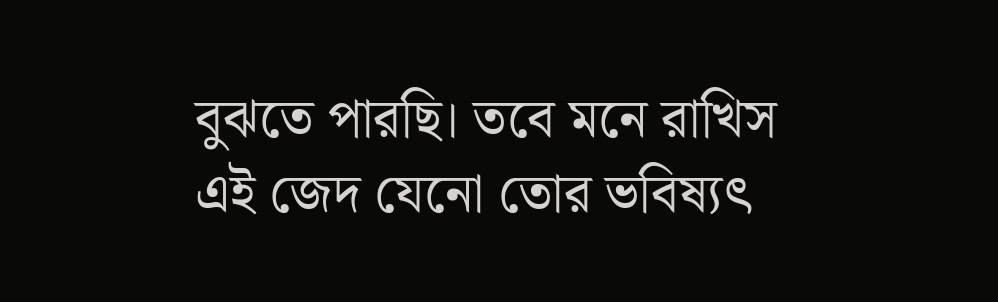বুঝতে পারছি। তবে মনে রাখিস এই জেদ যেনো তোর ভবিষ্যৎ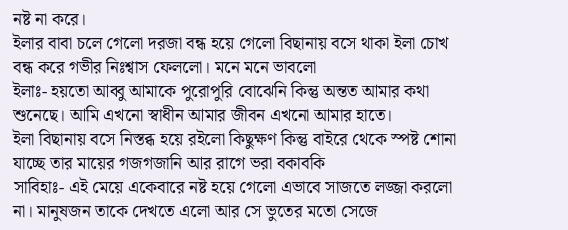নষ্ট না করে।
ইলার বাবা চলে গেলো দরজা বন্ধ হয়ে গেলো বিছানায় বসে থাকা ইলা চোখ বন্ধ করে গভীর নিঃশ্বাস ফেললো। মনে মনে ভাবলো
ইলাঃ- হয়তো আব্বু আমাকে পুরোপুরি বোঝেনি কিন্তু অন্তত আমার কথা শুনেছে। আমি এখনো স্বাধীন আমার জীবন এখনো আমার হাতে।
ইলা বিছানায় বসে নিস্তব্ধ হয়ে রইলো কিছুক্ষণ কিন্তু বাইরে থেকে স্পষ্ট শোনা যাচ্ছে তার মায়ের গজগজানি আর রাগে ভরা বকাবকি
সাবিহাঃ- এই মেয়ে একেবারে নষ্ট হয়ে গেলো এভাবে সাজতে লজ্জা করলো না। মানুষজন তাকে দেখতে এলো আর সে ভুতের মতো সেজে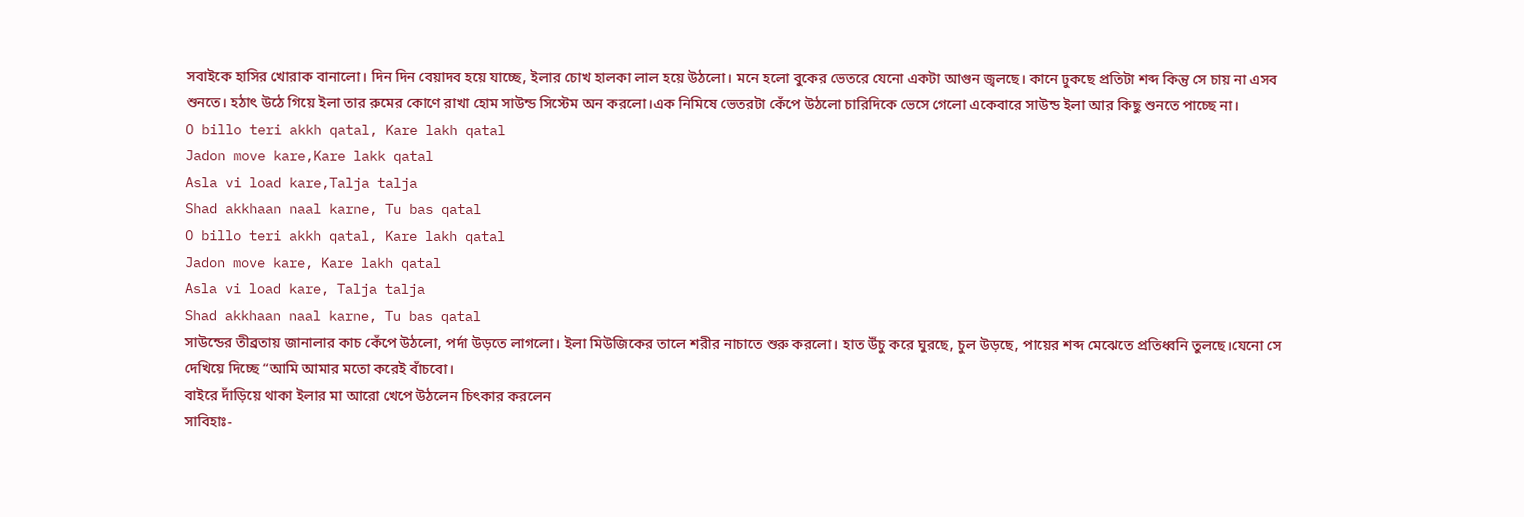সবাইকে হাসির খোরাক বানালো। দিন দিন বেয়াদব হয়ে যাচ্ছে, ইলার চোখ হালকা লাল হয়ে উঠলো। মনে হলো বুকের ভেতরে যেনো একটা আগুন জ্বলছে। কানে ঢুকছে প্রতিটা শব্দ কিন্তু সে চায় না এসব শুনতে। হঠাৎ উঠে গিয়ে ইলা তার রুমের কোণে রাখা হোম সাউন্ড সিস্টেম অন করলো।এক নিমিষে ভেতরটা কেঁপে উঠলো চারিদিকে ভেসে গেলো একেবারে সাউন্ড ইলা আর কিছু শুনতে পাচ্ছে না।
O billo teri akkh qatal, Kare lakh qatal
Jadon move kare,Kare lakk qatal
Asla vi load kare,Talja talja
Shad akkhaan naal karne, Tu bas qatal
O billo teri akkh qatal, Kare lakh qatal
Jadon move kare, Kare lakh qatal
Asla vi load kare, Talja talja
Shad akkhaan naal karne, Tu bas qatal
সাউন্ডের তীব্রতায় জানালার কাচ কেঁপে উঠলো, পর্দা উড়তে লাগলো। ইলা মিউজিকের তালে শরীর নাচাতে শুরু করলো। হাত উঁচু করে ঘুরছে, চুল উড়ছে, পায়ের শব্দ মেঝেতে প্রতিধ্বনি তুলছে।যেনো সে দেখিয়ে দিচ্ছে “আমি আমার মতো করেই বাঁচবো।
বাইরে দাঁড়িয়ে থাকা ইলার মা আরো খেপে উঠলেন চিৎকার করলেন
সাবিহাঃ-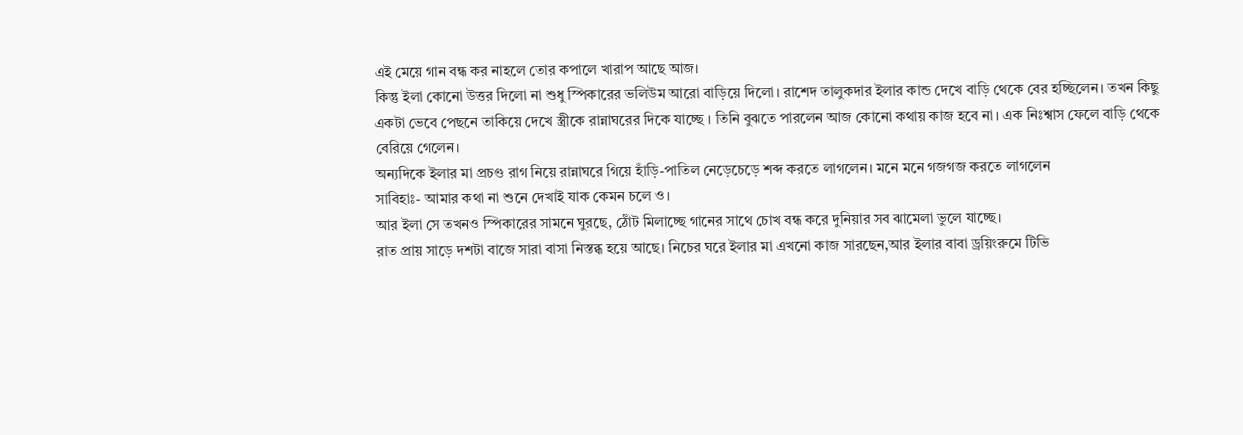এই মেয়ে গান বন্ধ কর নাহলে তোর কপালে খারাপ আছে আজ।
কিন্তু ইলা কোনো উত্তর দিলো না শুধু স্পিকারের ভলিউম আরো বাড়িয়ে দিলো। রাশেদ তালুকদার ইলার কান্ড দেখে বাড়ি থেকে বের হচ্ছিলেন। তখন কিছু একটা ভেবে পেছনে তাকিয়ে দেখে স্ত্রীকে রান্নাঘরের দিকে যাচ্ছে । তিনি বুঝতে পারলেন আজ কোনো কথায় কাজ হবে না। এক নিঃশ্বাস ফেলে বাড়ি থেকে বেরিয়ে গেলেন।
অন্যদিকে ইলার মা প্রচণ্ড রাগ নিয়ে রান্নাঘরে গিয়ে হাঁড়ি-পাতিল নেড়েচেড়ে শব্দ করতে লাগলেন। মনে মনে গজগজ করতে লাগলেন
সাবিহাঃ- আমার কথা না শুনে দেখাই যাক কেমন চলে ও।
আর ইলা সে তখনও স্পিকারের সামনে ঘুরছে, ঠোঁট মিলাচ্ছে গানের সাথে চোখ বন্ধ করে দুনিয়ার সব ঝামেলা ভুলে যাচ্ছে।
রাত প্রায় সাড়ে দশটা বাজে সারা বাসা নিস্তব্ধ হয়ে আছে। নিচের ঘরে ইলার মা এখনো কাজ সারছেন,আর ইলার বাবা ড্রয়িংরুমে টিভি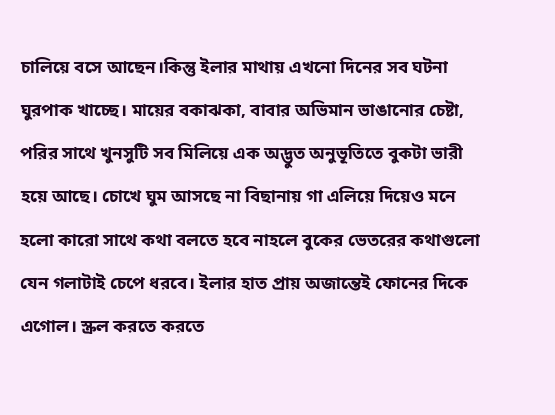চালিয়ে বসে আছেন।কিন্তু ইলার মাথায় এখনো দিনের সব ঘটনা ঘুরপাক খাচ্ছে। মায়ের বকাঝকা, বাবার অভিমান ভাঙানোর চেষ্টা, পরির সাথে খুনসুটি সব মিলিয়ে এক অদ্ভুত অনুভূতিতে বুকটা ভারী হয়ে আছে। চোখে ঘুম আসছে না বিছানায় গা এলিয়ে দিয়েও মনে হলো কারো সাথে কথা বলতে হবে নাহলে বুকের ভেতরের কথাগুলো যেন গলাটাই চেপে ধরবে। ইলার হাত প্রায় অজান্তেই ফোনের দিকে এগোল। স্ক্রল করতে করতে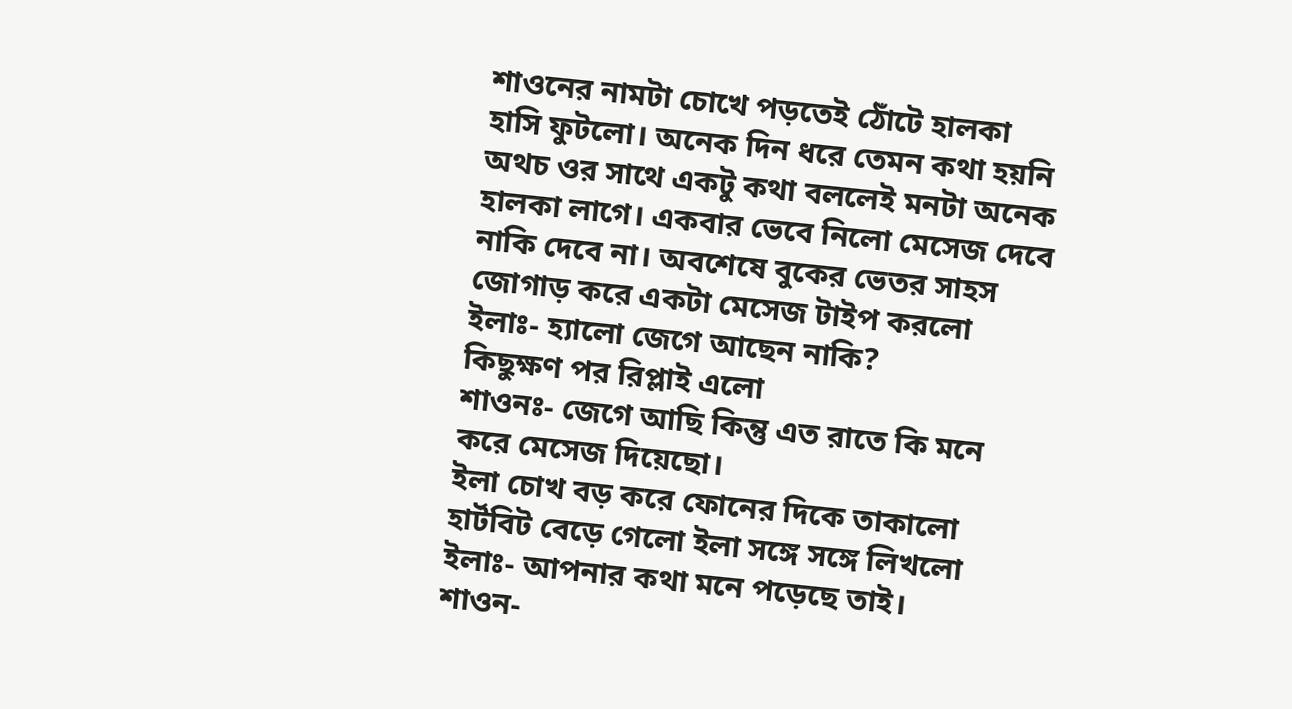শাওনের নামটা চোখে পড়তেই ঠোঁটে হালকা হাসি ফুটলো। অনেক দিন ধরে তেমন কথা হয়নি অথচ ওর সাথে একটু কথা বললেই মনটা অনেক হালকা লাগে। একবার ভেবে নিলো মেসেজ দেবে নাকি দেবে না। অবশেষে বুকের ভেতর সাহস জোগাড় করে একটা মেসেজ টাইপ করলো
ইলাঃ- হ্যালো জেগে আছেন নাকি?
কিছুক্ষণ পর রিপ্লাই এলো
শাওনঃ- জেগে আছি কিন্তু এত রাতে কি মনে করে মেসেজ দিয়েছো।
ইলা চোখ বড় করে ফোনের দিকে তাকালো হার্টবিট বেড়ে গেলো ইলা সঙ্গে সঙ্গে লিখলো
ইলাঃ- আপনার কথা মনে পড়েছে তাই।
শাওন-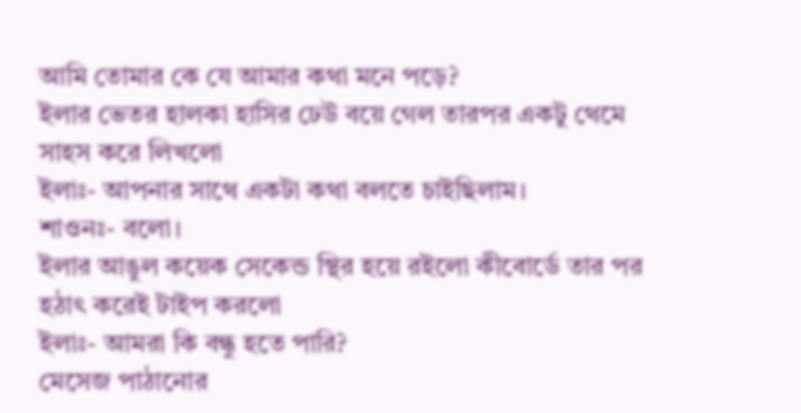আমি তোমার কে যে আমার কথা মনে পড়ে?
ইলার ভেতর হালকা হাসির ঢেউ বয়ে গেল তারপর একটু থেমে সাহস করে লিখলো
ইলাঃ- আপনার সাথে একটা কথা বলতে চাইছিলাম।
শাওনঃ- বলো।
ইলার আঙুল কয়েক সেকেন্ড স্থির হয়ে রইলো কীবোর্ডে তার পর হঠাৎ করেই টাইপ করলো
ইলাঃ- আমরা কি বন্ধু হতে পারি?
মেসেজ পাঠানোর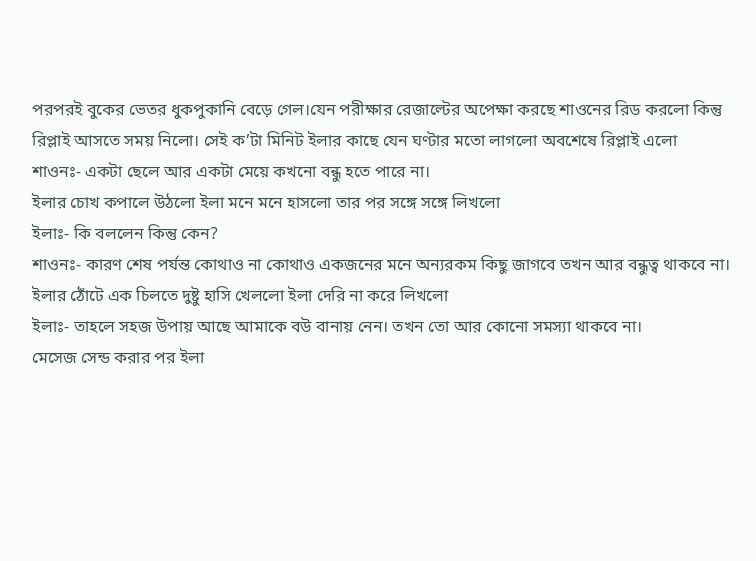পরপরই বুকের ভেতর ধুকপুকানি বেড়ে গেল।যেন পরীক্ষার রেজাল্টের অপেক্ষা করছে শাওনের রিড করলো কিন্তু রিপ্লাই আসতে সময় নিলো। সেই ক’টা মিনিট ইলার কাছে যেন ঘণ্টার মতো লাগলো অবশেষে রিপ্লাই এলো
শাওনঃ- একটা ছেলে আর একটা মেয়ে কখনো বন্ধু হতে পারে না।
ইলার চোখ কপালে উঠলো ইলা মনে মনে হাসলো তার পর সঙ্গে সঙ্গে লিখলো
ইলাঃ- কি বললেন কিন্তু কেন?
শাওনঃ- কারণ শেষ পর্যন্ত কোথাও না কোথাও একজনের মনে অন্যরকম কিছু জাগবে তখন আর বন্ধুত্ব থাকবে না।
ইলার ঠোঁটে এক চিলতে দুষ্টু হাসি খেললো ইলা দেরি না করে লিখলো
ইলাঃ- তাহলে সহজ উপায় আছে আমাকে বউ বানায় নেন। তখন তো আর কোনো সমস্যা থাকবে না।
মেসেজ সেন্ড করার পর ইলা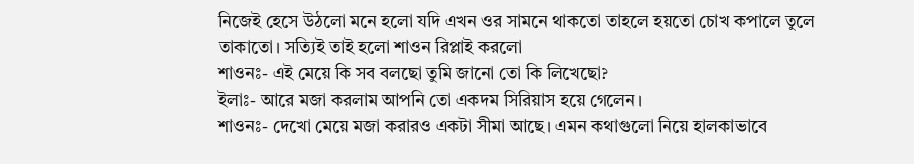নিজেই হেসে উঠলো মনে হলো যদি এখন ওর সামনে থাকতো তাহলে হয়তো চোখ কপালে তুলে তাকাতো। সত্যিই তাই হলো শাওন রিপ্লাই করলো
শাওনঃ- এই মেয়ে কি সব বলছো তুমি জানো তো কি লিখেছো?
ইলাঃ- আরে মজা করলাম আপনি তো একদম সিরিয়াস হয়ে গেলেন।
শাওনঃ- দেখো মেয়ে মজা করারও একটা সীমা আছে। এমন কথাগুলো নিয়ে হালকাভাবে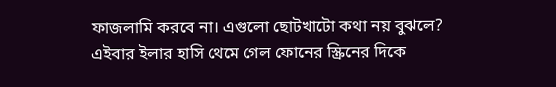ফাজলামি করবে না। এগুলো ছোটখাটো কথা নয় বুঝলে?
এইবার ইলার হাসি থেমে গেল ফোনের স্ক্রিনের দিকে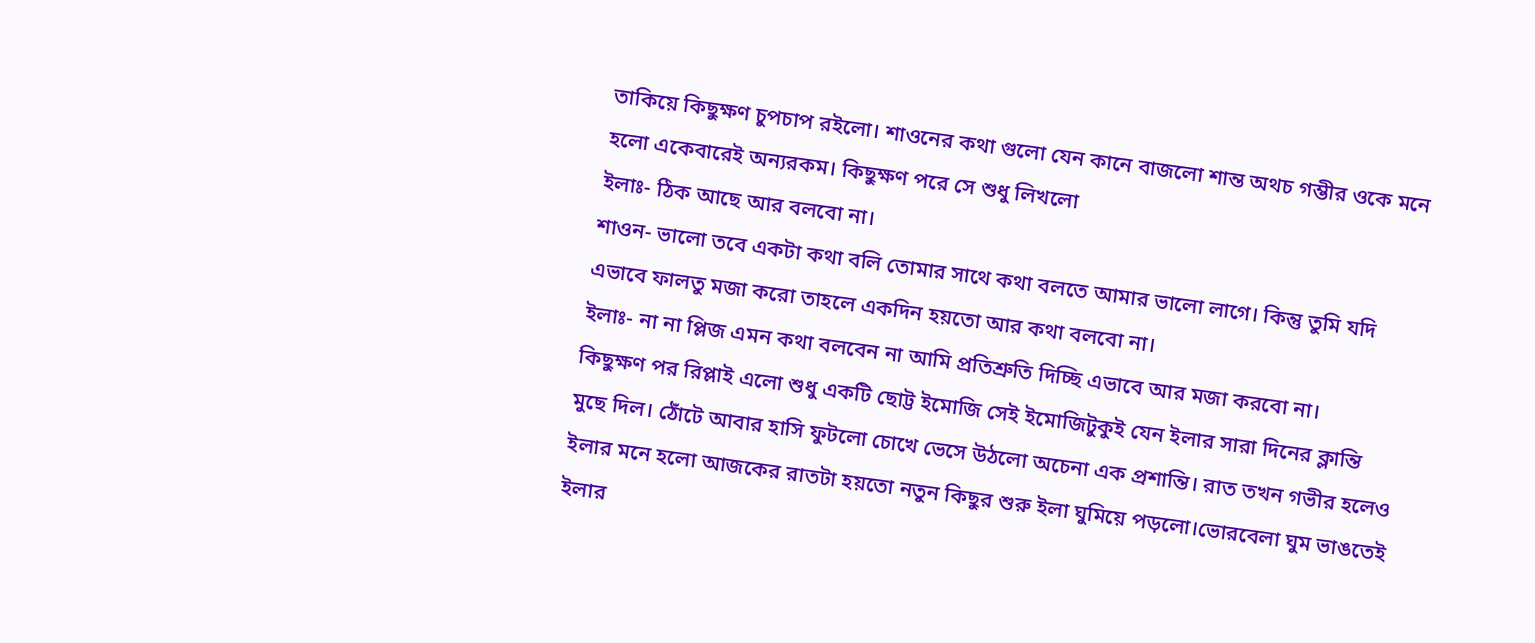তাকিয়ে কিছুক্ষণ চুপচাপ রইলো। শাওনের কথা গুলো যেন কানে বাজলো শান্ত অথচ গম্ভীর ওকে মনে হলো একেবারেই অন্যরকম। কিছুক্ষণ পরে সে শুধু লিখলো
ইলাঃ- ঠিক আছে আর বলবো না।
শাওন- ভালো তবে একটা কথা বলি তোমার সাথে কথা বলতে আমার ভালো লাগে। কিন্তু তুমি যদি এভাবে ফালতু মজা করো তাহলে একদিন হয়তো আর কথা বলবো না।
ইলাঃ- না না প্লিজ এমন কথা বলবেন না আমি প্রতিশ্রুতি দিচ্ছি এভাবে আর মজা করবো না।
কিছুক্ষণ পর রিপ্লাই এলো শুধু একটি ছোট্ট ইমোজি সেই ইমোজিটুকুই যেন ইলার সারা দিনের ক্লান্তি মুছে দিল। ঠোঁটে আবার হাসি ফুটলো চোখে ভেসে উঠলো অচেনা এক প্রশান্তি। রাত তখন গভীর হলেও ইলার মনে হলো আজকের রাতটা হয়তো নতুন কিছুর শুরু ইলা ঘুমিয়ে পড়লো।ভোরবেলা ঘুম ভাঙতেই ইলার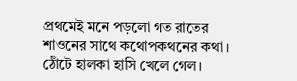প্রথমেই মনে পড়লো গত রাতের শাওনের সাথে কথোপকথনের কথা। ঠোঁটে হালকা হাসি খেলে গেল।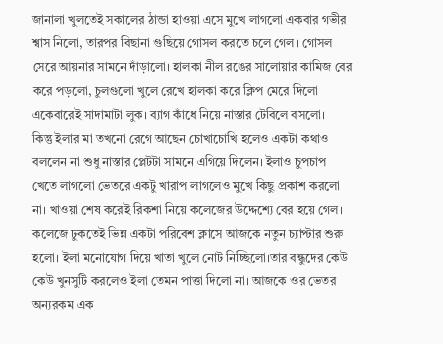জানালা খুলতেই সকালের ঠান্ডা হাওয়া এসে মুখে লাগলো একবার গভীর শ্বাস নিলো, তারপর বিছানা গুছিয়ে গোসল করতে চলে গেল। গোসল সেরে আয়নার সামনে দাঁড়ালো। হালকা নীল রঙের সালোয়ার কামিজ বের করে পড়লো, চুলগুলো খুলে রেখে হালকা করে ক্লিপ মেরে দিলো একেবারেই সাদামাটা লুক। ব্যাগ কাঁধে নিয়ে নাস্তার টেবিলে বসলো।
কিন্তু ইলার মা তখনো রেগে আছেন চোখাচোখি হলেও একটা কথাও বললেন না শুধু নাস্তার প্লেটটা সামনে এগিয়ে দিলেন। ইলাও চুপচাপ খেতে লাগলো ভেতরে একটু খারাপ লাগলেও মুখে কিছু প্রকাশ করলো না। খাওয়া শেষ করেই রিকশা নিয়ে কলেজের উদ্দেশ্যে বের হয়ে গেল। কলেজে ঢুকতেই ভিন্ন একটা পরিবেশ ক্লাসে আজকে নতুন চ্যাপ্টার শুরু হলো। ইলা মনোযোগ দিয়ে খাতা খুলে নোট নিচ্ছিলো।তার বন্ধুদের কেউ কেউ খুনসুটি করলেও ইলা তেমন পাত্তা দিলো না। আজকে ওর ভেতর অন্যরকম এক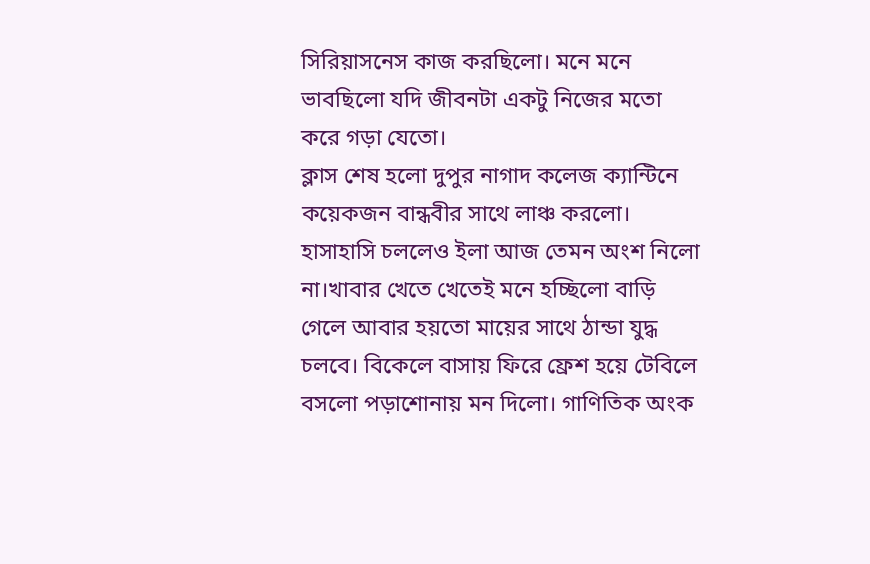সিরিয়াসনেস কাজ করছিলো। মনে মনে ভাবছিলো যদি জীবনটা একটু নিজের মতো করে গড়া যেতো।
ক্লাস শেষ হলো দুপুর নাগাদ কলেজ ক্যান্টিনে কয়েকজন বান্ধবীর সাথে লাঞ্চ করলো। হাসাহাসি চললেও ইলা আজ তেমন অংশ নিলো না।খাবার খেতে খেতেই মনে হচ্ছিলো বাড়ি গেলে আবার হয়তো মায়ের সাথে ঠান্ডা যুদ্ধ চলবে। বিকেলে বাসায় ফিরে ফ্রেশ হয়ে টেবিলে বসলো পড়াশোনায় মন দিলো। গাণিতিক অংক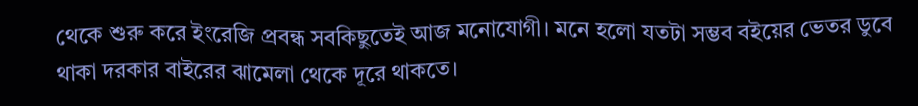থেকে শুরু করে ইংরেজি প্রবন্ধ সবকিছুতেই আজ মনোযোগী। মনে হলো যতটা সম্ভব বইয়ের ভেতর ডুবে থাকা দরকার বাইরের ঝামেলা থেকে দূরে থাকতে।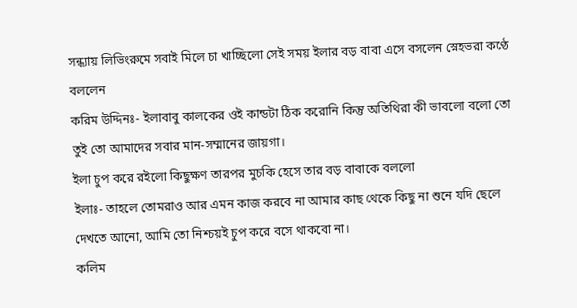সন্ধ্যায় লিভিংরুমে সবাই মিলে চা খাচ্ছিলো সেই সময় ইলার বড় বাবা এসে বসলেন স্নেহভরা কণ্ঠে বললেন
করিম উদ্দিনঃ- ইলাবাবু কালকের ওই কান্ডটা ঠিক করোনি কিন্তু অতিথিরা কী ভাবলো বলো তো তুই তো আমাদের সবার মান-সম্মানের জায়গা।
ইলা চুপ করে রইলো কিছুক্ষণ তারপর মুচকি হেসে তার বড় বাবাকে বললো
ইলাঃ- তাহলে তোমরাও আর এমন কাজ করবে না আমার কাছ থেকে কিছু না শুনে যদি ছেলে দেখতে আনো, আমি তো নিশ্চয়ই চুপ করে বসে থাকবো না।
কলিম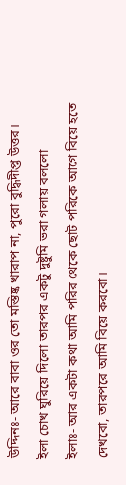উদ্দিনঃ- আরে বাবা ওর তো মস্তিষ্ক খারাপ না, পুরো বুদ্ধিদীপ্ত উত্তর।
ইলা চোখ ঘুরিয়ে দিলো তারপর একটু দুষ্টুমি ভরা গলায় বললো
ইলাঃ- আর একটা কথা আমি পরির থেকে ছোট পরিকে আগে বিয়ে হতে দেখবো, তারপরে আমি বিয়ে করবো।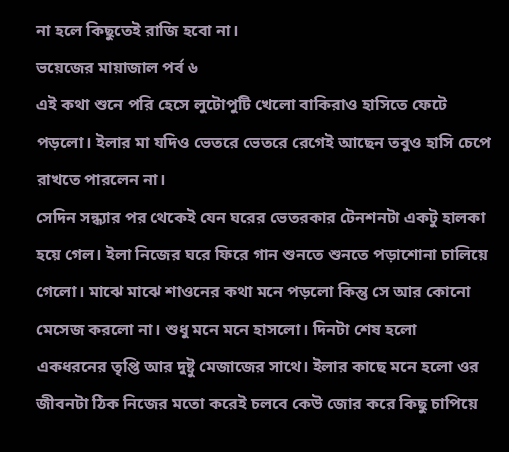না হলে কিছুতেই রাজি হবো না।
ভয়েজের মায়াজাল পর্ব ৬
এই কথা শুনে পরি হেসে লুটোপুটি খেলো বাকিরাও হাসিতে ফেটে পড়লো। ইলার মা যদিও ভেতরে ভেতরে রেগেই আছেন তবুও হাসি চেপে রাখতে পারলেন না।
সেদিন সন্ধ্যার পর থেকেই যেন ঘরের ভেতরকার টেনশনটা একটু হালকা হয়ে গেল। ইলা নিজের ঘরে ফিরে গান শুনতে শুনতে পড়াশোনা চালিয়ে গেলো। মাঝে মাঝে শাওনের কথা মনে পড়লো কিন্তু সে আর কোনো মেসেজ করলো না। শুধু মনে মনে হাসলো। দিনটা শেষ হলো একধরনের তৃপ্তি আর দুষ্টু মেজাজের সাথে। ইলার কাছে মনে হলো ওর জীবনটা ঠিক নিজের মতো করেই চলবে কেউ জোর করে কিছু চাপিয়ে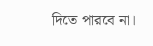দিতে পারবে না।